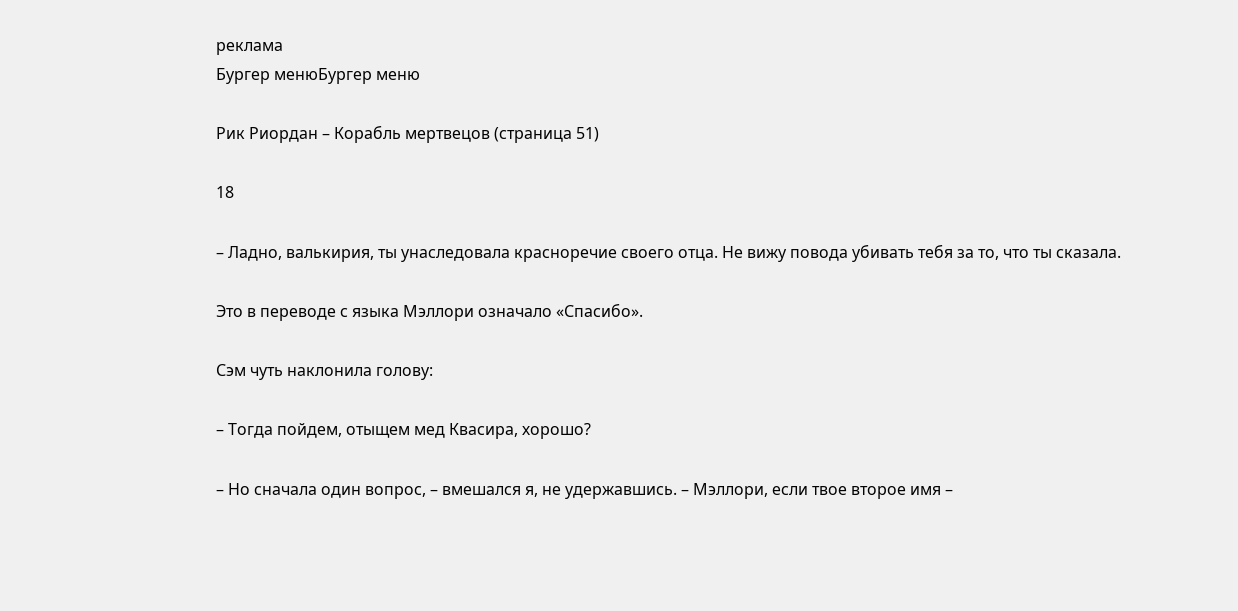реклама
Бургер менюБургер меню

Рик Риордан – Корабль мертвецов (страница 51)

18

– Ладно, валькирия, ты унаследовала красноречие своего отца. Не вижу повода убивать тебя за то, что ты сказала.

Это в переводе с языка Мэллори означало «Спасибо».

Сэм чуть наклонила голову:

– Тогда пойдем, отыщем мед Квасира, хорошо?

– Но сначала один вопрос, – вмешался я, не удержавшись. – Мэллори, если твое второе имя –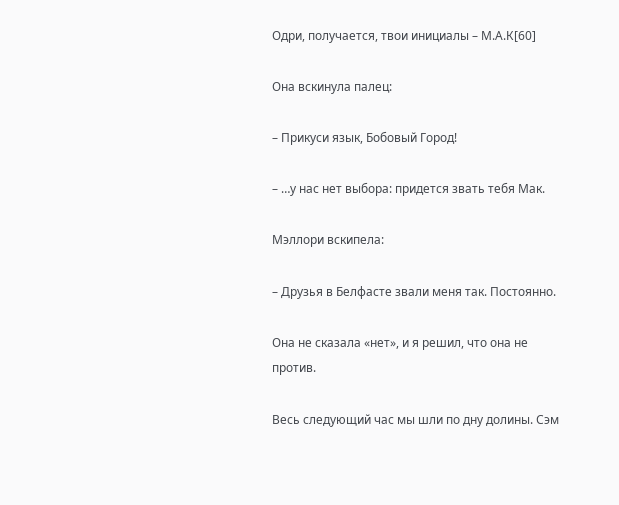Одри, получается, твои инициалы – М.А.К[60]

Она вскинула палец:

– Прикуси язык, Бобовый Город!

– …у нас нет выбора: придется звать тебя Мак.

Мэллори вскипела:

– Друзья в Белфасте звали меня так. Постоянно.

Она не сказала «нет», и я решил, что она не против.

Весь следующий час мы шли по дну долины. Сэм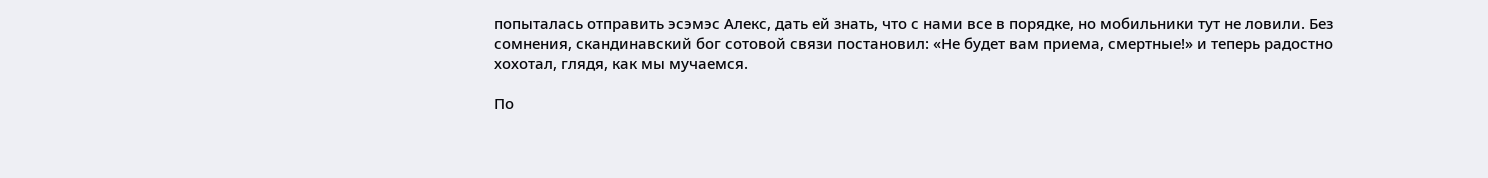попыталась отправить эсэмэс Алекс, дать ей знать, что с нами все в порядке, но мобильники тут не ловили. Без сомнения, скандинавский бог сотовой связи постановил: «Не будет вам приема, смертные!» и теперь радостно хохотал, глядя, как мы мучаемся.

По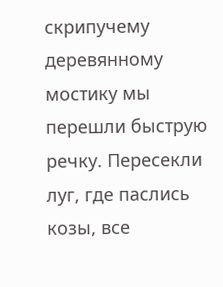скрипучему деревянному мостику мы перешли быструю речку. Пересекли луг, где паслись козы, все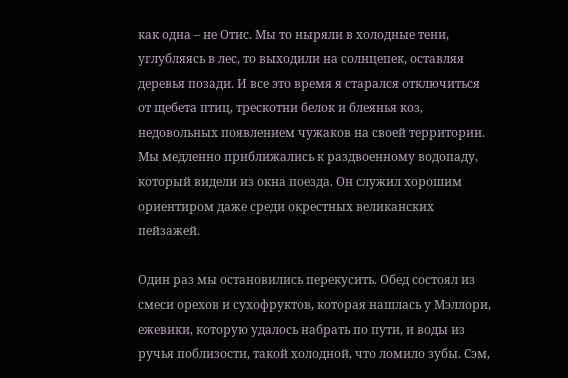как одна – не Отис. Мы то ныряли в холодные тени, углубляясь в лес, то выходили на солнцепек, оставляя деревья позади. И все это время я старался отключиться от щебета птиц, трескотни белок и блеянья коз, недовольных появлением чужаков на своей территории. Мы медленно приближались к раздвоенному водопаду, который видели из окна поезда. Он служил хорошим ориентиром даже среди окрестных великанских пейзажей.

Один раз мы остановились перекусить. Обед состоял из смеси орехов и сухофруктов, которая нашлась у Мэллори, ежевики, которую удалось набрать по пути, и воды из ручья поблизости, такой холодной, что ломило зубы. Сэм,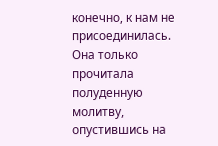конечно, к нам не присоединилась. Она только прочитала полуденную молитву, опустившись на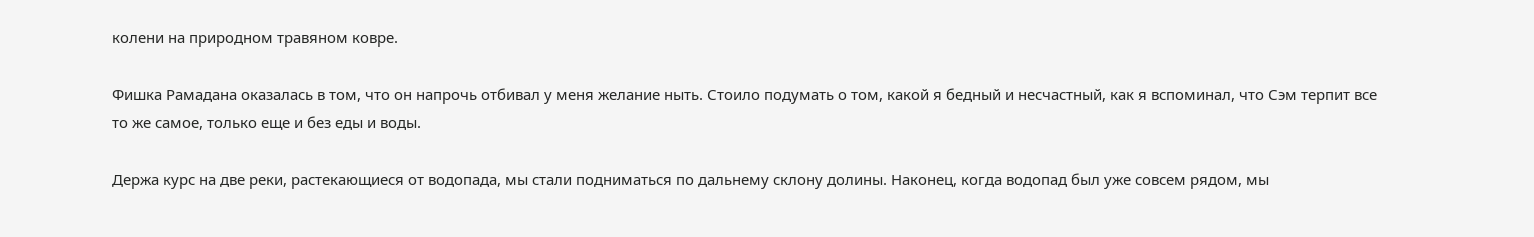колени на природном травяном ковре.

Фишка Рамадана оказалась в том, что он напрочь отбивал у меня желание ныть. Стоило подумать о том, какой я бедный и несчастный, как я вспоминал, что Сэм терпит все то же самое, только еще и без еды и воды.

Держа курс на две реки, растекающиеся от водопада, мы стали подниматься по дальнему склону долины. Наконец, когда водопад был уже совсем рядом, мы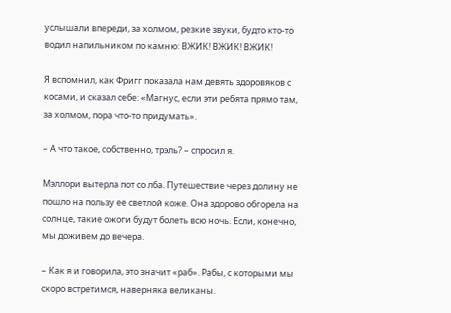услышали впереди, за холмом, резкие звуки, будто кто-то водил напильником по камню: ВЖИК! ВЖИК! ВЖИК!

Я вспомнил, как Фригг показала нам девять здоровяков с косами, и сказал себе: «Магнус, если эти ребята прямо там, за холмом, пора что-то придумать».

– А что такое, собственно, трэль? – спросил я.

Мэллори вытерла пот со лба. Путешествие через долину не пошло на пользу ее светлой коже. Она здорово обгорела на солнце, такие ожоги будут болеть всю ночь. Если, конечно, мы доживем до вечера.

– Как я и говорила, это значит «раб». Рабы, с которыми мы скоро встретимся, наверняка великаны.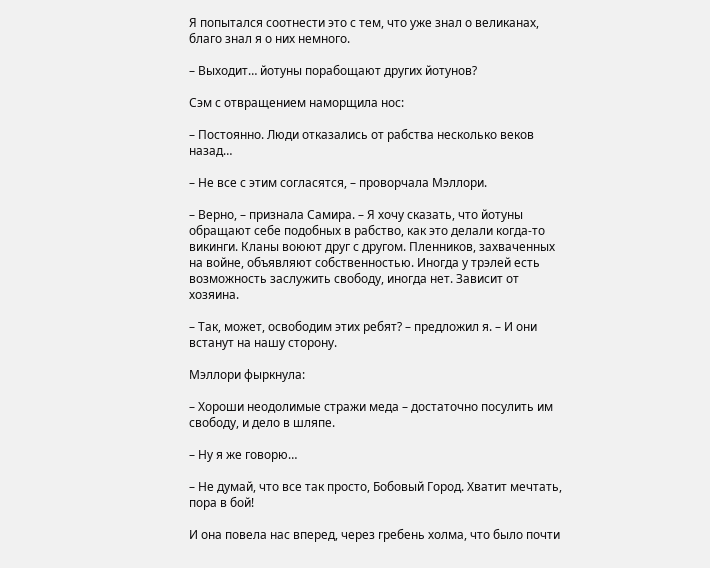Я попытался соотнести это с тем, что уже знал о великанах, благо знал я о них немного.

– Выходит… йотуны порабощают других йотунов?

Сэм с отвращением наморщила нос:

– Постоянно. Люди отказались от рабства несколько веков назад…

– Не все с этим согласятся, – проворчала Мэллори.

– Верно, – признала Самира. – Я хочу сказать, что йотуны обращают себе подобных в рабство, как это делали когда-то викинги. Кланы воюют друг с другом. Пленников, захваченных на войне, объявляют собственностью. Иногда у трэлей есть возможность заслужить свободу, иногда нет. Зависит от хозяина.

– Так, может, освободим этих ребят? – предложил я. – И они встанут на нашу сторону.

Мэллори фыркнула:

– Хороши неодолимые стражи меда – достаточно посулить им свободу, и дело в шляпе.

– Ну я же говорю…

– Не думай, что все так просто, Бобовый Город. Хватит мечтать, пора в бой!

И она повела нас вперед, через гребень холма, что было почти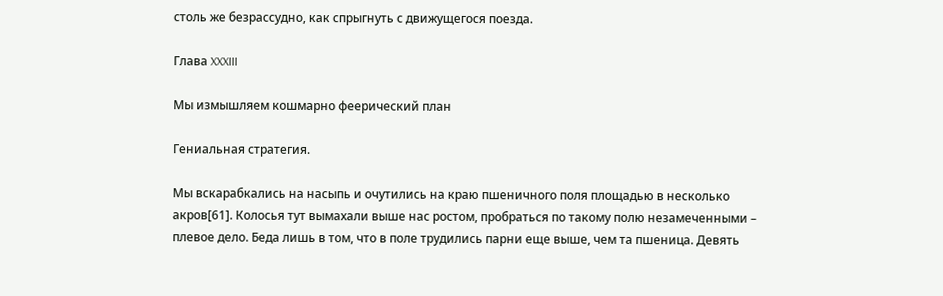столь же безрассудно, как спрыгнуть с движущегося поезда.

Глава XXXIII

Мы измышляем кошмарно феерический план

Гениальная стратегия.

Мы вскарабкались на насыпь и очутились на краю пшеничного поля площадью в несколько акров[61]. Колосья тут вымахали выше нас ростом, пробраться по такому полю незамеченными – плевое дело. Беда лишь в том, что в поле трудились парни еще выше, чем та пшеница. Девять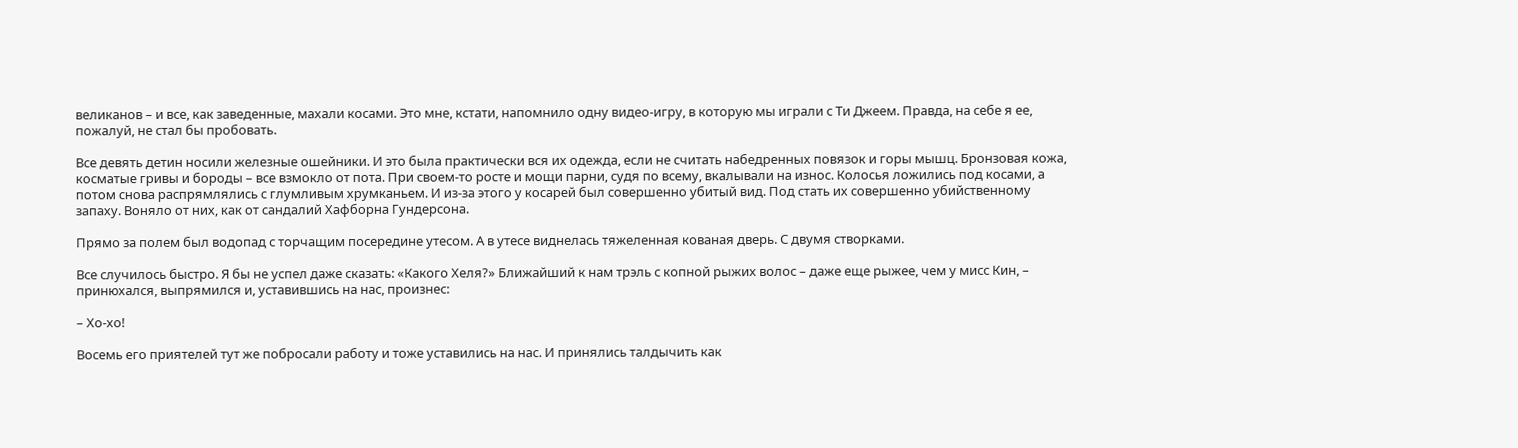великанов – и все, как заведенные, махали косами. Это мне, кстати, напомнило одну видео-игру, в которую мы играли с Ти Джеем. Правда, на себе я ее, пожалуй, не стал бы пробовать.

Все девять детин носили железные ошейники. И это была практически вся их одежда, если не считать набедренных повязок и горы мышц. Бронзовая кожа, косматые гривы и бороды – все взмокло от пота. При своем-то росте и мощи парни, судя по всему, вкалывали на износ. Колосья ложились под косами, а потом снова распрямлялись с глумливым хрумканьем. И из-за этого у косарей был совершенно убитый вид. Под стать их совершенно убийственному запаху. Воняло от них, как от сандалий Хафборна Гундерсона.

Прямо за полем был водопад с торчащим посередине утесом. А в утесе виднелась тяжеленная кованая дверь. С двумя створками.

Все случилось быстро. Я бы не успел даже сказать: «Какого Хеля?» Ближайший к нам трэль с копной рыжих волос – даже еще рыжее, чем у мисс Кин, – принюхался, выпрямился и, уставившись на нас, произнес:

– Хо-хо!

Восемь его приятелей тут же побросали работу и тоже уставились на нас. И принялись талдычить как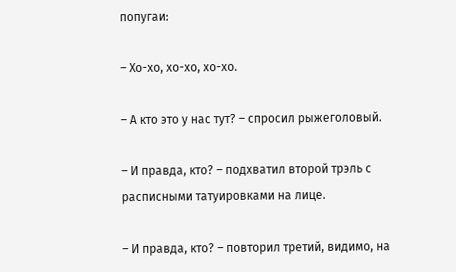попугаи:

– Хо-хо, хо-хо, хо-хо.

– А кто это у нас тут? – спросил рыжеголовый.

– И правда, кто? – подхватил второй трэль с расписными татуировками на лице.

– И правда, кто? – повторил третий, видимо, на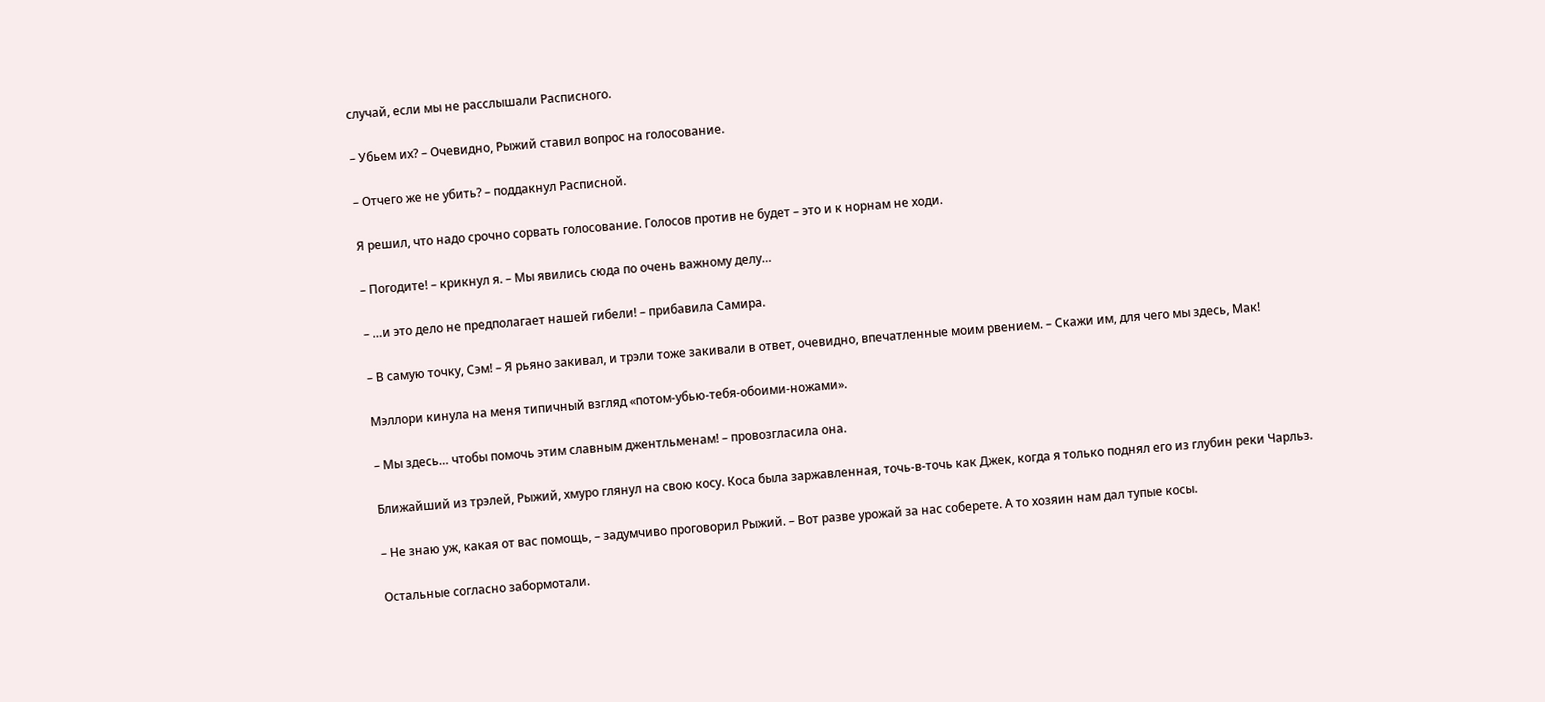случай, если мы не расслышали Расписного.

– Убьем их? – Очевидно, Рыжий ставил вопрос на голосование.

– Отчего же не убить? – поддакнул Расписной.

Я решил, что надо срочно сорвать голосование. Голосов против не будет – это и к норнам не ходи.

– Погодите! – крикнул я. – Мы явились сюда по очень важному делу…

– …и это дело не предполагает нашей гибели! – прибавила Самира.

– В самую точку, Сэм! – Я рьяно закивал, и трэли тоже закивали в ответ, очевидно, впечатленные моим рвением. – Скажи им, для чего мы здесь, Мак!

Мэллори кинула на меня типичный взгляд «потом-убью-тебя-обоими-ножами».

– Мы здесь… чтобы помочь этим славным джентльменам! – провозгласила она.

Ближайший из трэлей, Рыжий, хмуро глянул на свою косу. Коса была заржавленная, точь-в-точь как Джек, когда я только поднял его из глубин реки Чарльз.

– Не знаю уж, какая от вас помощь, – задумчиво проговорил Рыжий. – Вот разве урожай за нас соберете. А то хозяин нам дал тупые косы.

Остальные согласно забормотали.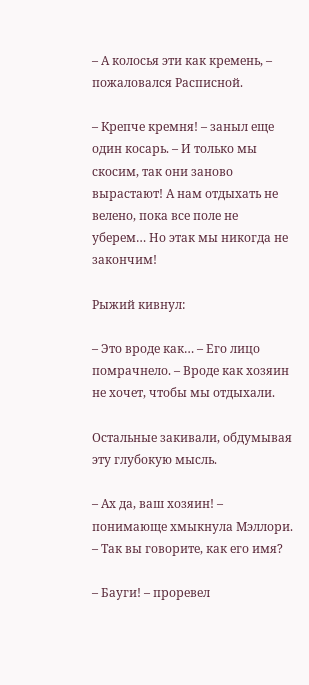– А колосья эти как кремень, – пожаловался Расписной.

– Крепче кремня! – заныл еще один косарь. – И только мы скосим, так они заново вырастают! А нам отдыхать не велено, пока все поле не уберем… Но этак мы никогда не закончим!

Рыжий кивнул:

– Это вроде как… – Его лицо помрачнело. – Вроде как хозяин не хочет, чтобы мы отдыхали.

Остальные закивали, обдумывая эту глубокую мысль.

– Ах да, ваш хозяин! – понимающе хмыкнула Мэллори. – Так вы говорите, как его имя?

– Бауги! – проревел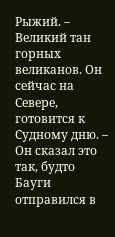Рыжий. – Великий тан горных великанов. Он сейчас на Севере, готовится к Судному дню. – Он сказал это так, будто Бауги отправился в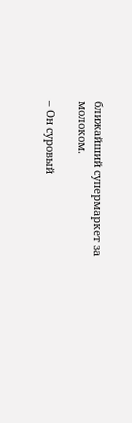ближайший супермаркет за молоком.

– Он суровый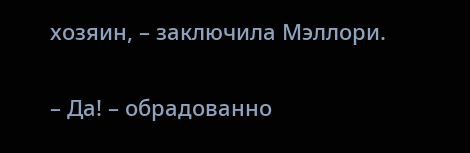хозяин, – заключила Мэллори.

– Да! – обрадованно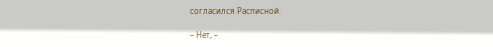согласился Расписной.

– Нет, –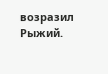возразил Рыжий.